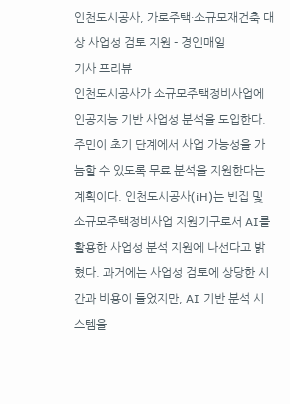인천도시공사, 가로주택·소규모재건축 대상 사업성 검토 지원 - 경인매일
기사 프리뷰
인천도시공사가 소규모주택정비사업에 인공지능 기반 사업성 분석을 도입한다. 주민이 초기 단계에서 사업 가능성을 가늠할 수 있도록 무료 분석을 지원한다는 계획이다. 인천도시공사(iH)는 빈집 및 소규모주택정비사업 지원기구로서 AI를 활용한 사업성 분석 지원에 나선다고 밝혔다. 과거에는 사업성 검토에 상당한 시간과 비용이 들었지만, AI 기반 분석 시스템을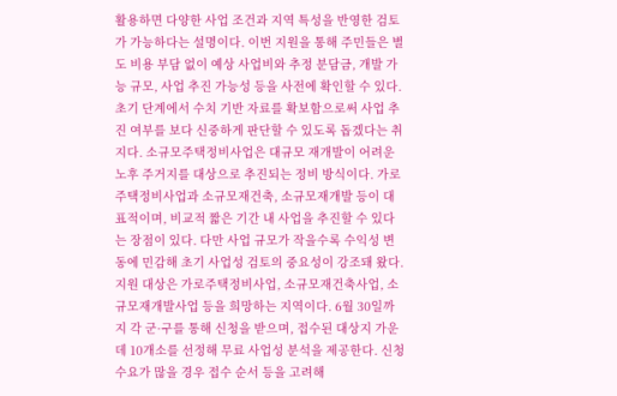활용하면 다양한 사업 조건과 지역 특성을 반영한 검토가 가능하다는 설명이다. 이번 지원을 통해 주민들은 별도 비용 부담 없이 예상 사업비와 추정 분담금, 개발 가능 규모, 사업 추진 가능성 등을 사전에 확인할 수 있다. 초기 단계에서 수치 기반 자료를 확보함으로써 사업 추진 여부를 보다 신중하게 판단할 수 있도록 돕겠다는 취지다. 소규모주택정비사업은 대규모 재개발이 어려운 노후 주거지를 대상으로 추진되는 정비 방식이다. 가로주택정비사업과 소규모재건축, 소규모재개발 등이 대표적이며, 비교적 짧은 기간 내 사업을 추진할 수 있다는 장점이 있다. 다만 사업 규모가 작을수록 수익성 변동에 민감해 초기 사업성 검토의 중요성이 강조돼 왔다. 지원 대상은 가로주택정비사업, 소규모재건축사업, 소규모재개발사업 등을 희망하는 지역이다. 6월 30일까지 각 군·구를 통해 신청을 받으며, 접수된 대상지 가운데 10개소를 선정해 무료 사업성 분석을 제공한다. 신청 수요가 많을 경우 접수 순서 등을 고려해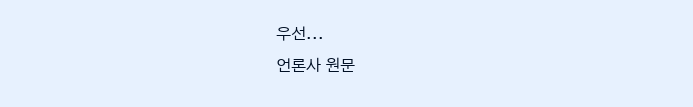우선...
언론사 원문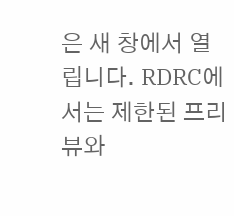은 새 창에서 열립니다. RDRC에서는 제한된 프리뷰와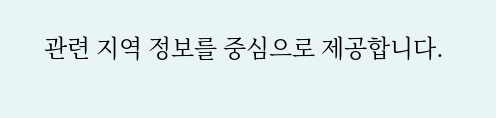관련 지역 정보를 중심으로 제공합니다.